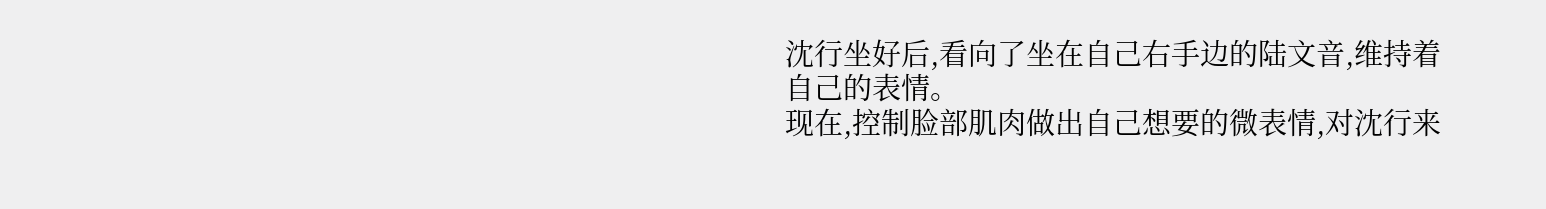沈行坐好后,看向了坐在自己右手边的陆文音,维持着自己的表情。
现在,控制脸部肌肉做出自己想要的微表情,对沈行来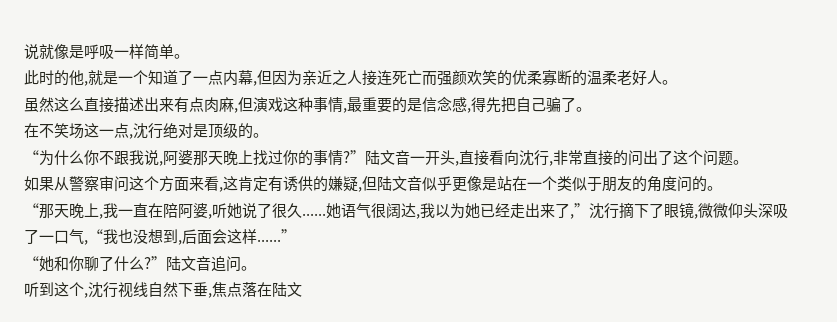说就像是呼吸一样简单。
此时的他,就是一个知道了一点内幕,但因为亲近之人接连死亡而强颜欢笑的优柔寡断的温柔老好人。
虽然这么直接描述出来有点肉麻,但演戏这种事情,最重要的是信念感,得先把自己骗了。
在不笑场这一点,沈行绝对是顶级的。
“为什么你不跟我说,阿婆那天晚上找过你的事情?”陆文音一开头,直接看向沈行,非常直接的问出了这个问题。
如果从警察审问这个方面来看,这肯定有诱供的嫌疑,但陆文音似乎更像是站在一个类似于朋友的角度问的。
“那天晚上,我一直在陪阿婆,听她说了很久......她语气很阔达,我以为她已经走出来了,”沈行摘下了眼镜,微微仰头深吸了一口气,“我也没想到,后面会这样......”
“她和你聊了什么?”陆文音追问。
听到这个,沈行视线自然下垂,焦点落在陆文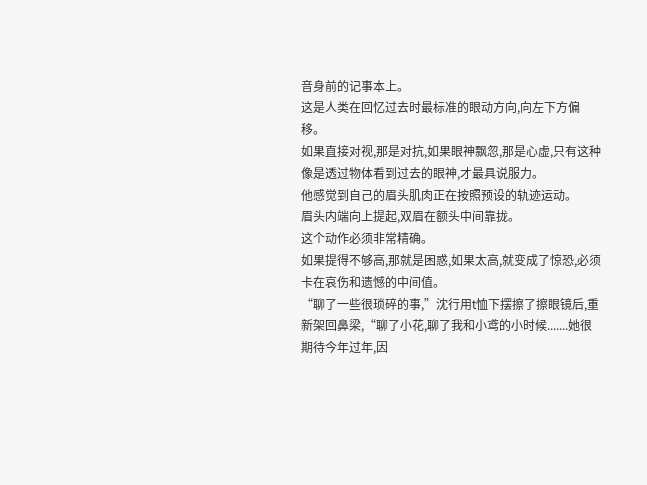音身前的记事本上。
这是人类在回忆过去时最标准的眼动方向,向左下方偏移。
如果直接对视,那是对抗,如果眼神飘忽,那是心虚,只有这种像是透过物体看到过去的眼神,才最具说服力。
他感觉到自己的眉头肌肉正在按照预设的轨迹运动。
眉头内端向上提起,双眉在额头中间靠拢。
这个动作必须非常精确。
如果提得不够高,那就是困惑,如果太高,就变成了惊恐,必须卡在哀伤和遗憾的中间值。
“聊了一些很琐碎的事,”沈行用t恤下摆擦了擦眼镜后,重新架回鼻梁,“聊了小花,聊了我和小鸢的小时候.......她很期待今年过年,因